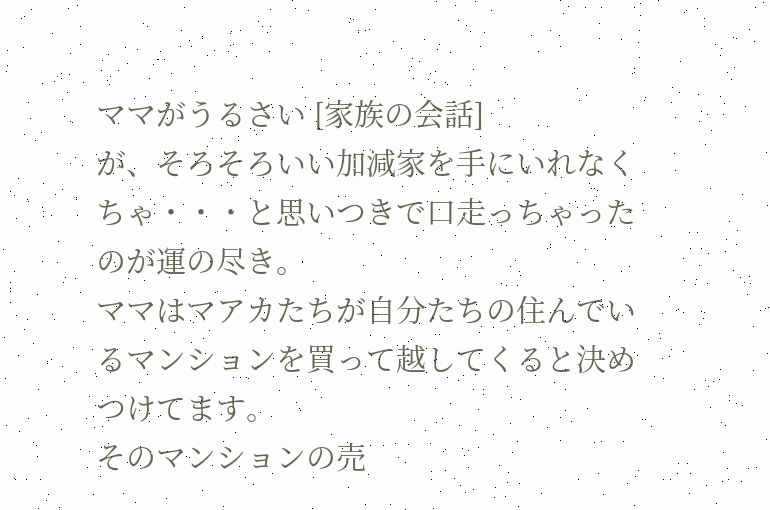ママがうるさい [家族の会話]
が、そろそろいい加減家を手にいれなくちゃ・・・と思いつきで口走っちゃったのが運の尽き。
ママはマアカたちが自分たちの住んでいるマンションを買って越してくると決めつけてます。
そのマンションの売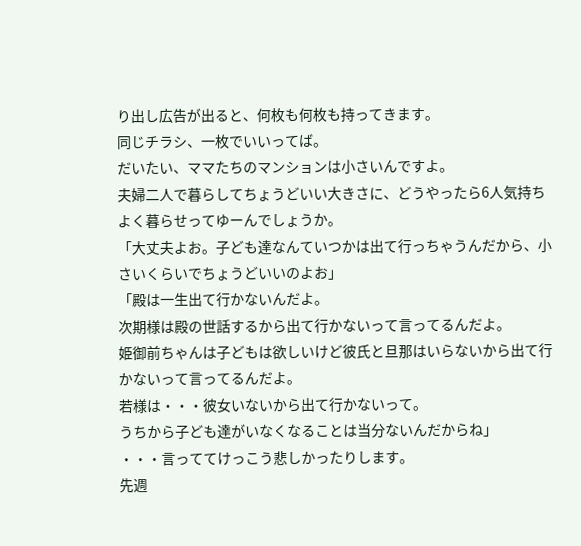り出し広告が出ると、何枚も何枚も持ってきます。
同じチラシ、一枚でいいってば。
だいたい、ママたちのマンションは小さいんですよ。
夫婦二人で暮らしてちょうどいい大きさに、どうやったら6人気持ちよく暮らせってゆーんでしょうか。
「大丈夫よお。子ども達なんていつかは出て行っちゃうんだから、小さいくらいでちょうどいいのよお」
「殿は一生出て行かないんだよ。
次期様は殿の世話するから出て行かないって言ってるんだよ。
姫御前ちゃんは子どもは欲しいけど彼氏と旦那はいらないから出て行かないって言ってるんだよ。
若様は・・・彼女いないから出て行かないって。
うちから子ども達がいなくなることは当分ないんだからね」
・・・言っててけっこう悲しかったりします。
先週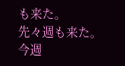も来た。
先々週も来た。
今週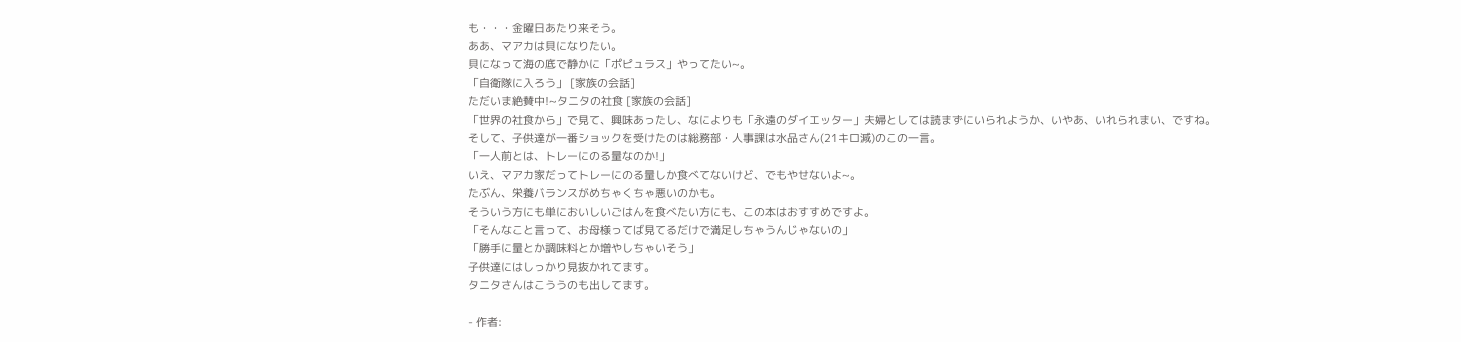も・・・金曜日あたり来そう。
ああ、マアカは貝になりたい。
貝になって海の底で静かに「ポピュラス」やってたい~。
「自衛隊に入ろう」 [家族の会話]
ただいま絶賛中!~タニタの社食 [家族の会話]
「世界の社食から」で見て、興味あったし、なによりも「永遠のダイエッター」夫婦としては読まずにいられようか、いやあ、いれられまい、ですね。
そして、子供達が一番ショックを受けたのは総務部・人事課は水品さん(21キロ減)のこの一言。
「一人前とは、トレーにのる量なのか!」
いえ、マアカ家だってトレーにのる量しか食べてないけど、でもやせないよ~。
たぶん、栄養バランスがめちゃくちゃ悪いのかも。
そういう方にも単においしいごはんを食べたい方にも、この本はおすすめですよ。
「そんなこと言って、お母様ってば見てるだけで満足しちゃうんじゃないの」
「勝手に量とか調味料とか増やしちゃいそう」
子供達にはしっかり見抜かれてます。
タニタさんはこううのも出してます。

- 作者: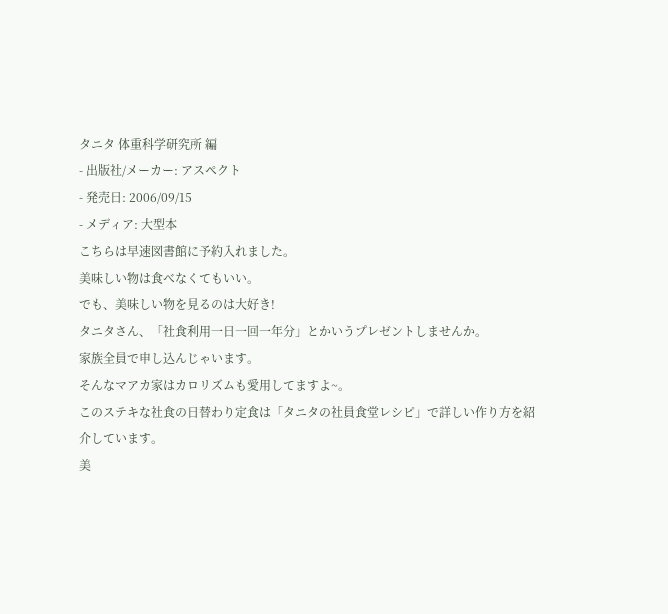タニタ 体重科学研究所 編
- 出版社/メーカー: アスペクト
- 発売日: 2006/09/15
- メディア: 大型本
こちらは早速図書館に予約入れました。
美味しい物は食べなくてもいい。
でも、美味しい物を見るのは大好き!
タニタさん、「社食利用一日一回一年分」とかいうプレゼントしませんか。
家族全員で申し込んじゃいます。
そんなマアカ家はカロリズムも愛用してますよ~。
このステキな社食の日替わり定食は「タニタの社員食堂レシピ」で詳しい作り方を紹介しています。
美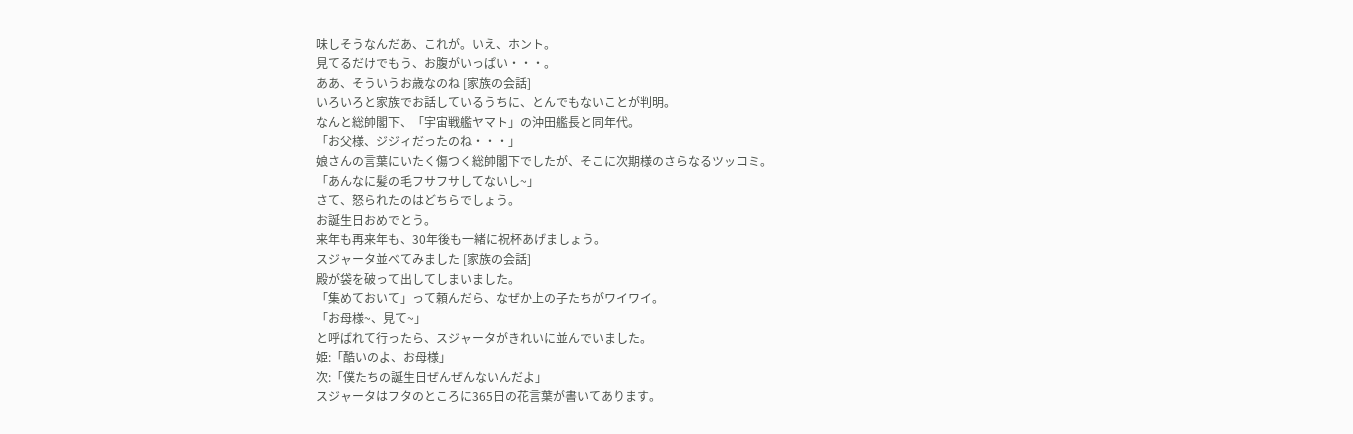味しそうなんだあ、これが。いえ、ホント。
見てるだけでもう、お腹がいっぱい・・・。
ああ、そういうお歳なのね [家族の会話]
いろいろと家族でお話しているうちに、とんでもないことが判明。
なんと総帥閣下、「宇宙戦艦ヤマト」の沖田艦長と同年代。
「お父様、ジジィだったのね・・・」
娘さんの言葉にいたく傷つく総帥閣下でしたが、そこに次期様のさらなるツッコミ。
「あんなに髪の毛フサフサしてないし~」
さて、怒られたのはどちらでしょう。
お誕生日おめでとう。
来年も再来年も、30年後も一緒に祝杯あげましょう。
スジャータ並べてみました [家族の会話]
殿が袋を破って出してしまいました。
「集めておいて」って頼んだら、なぜか上の子たちがワイワイ。
「お母様~、見て~」
と呼ばれて行ったら、スジャータがきれいに並んでいました。
姫:「酷いのよ、お母様」
次:「僕たちの誕生日ぜんぜんないんだよ」
スジャータはフタのところに365日の花言葉が書いてあります。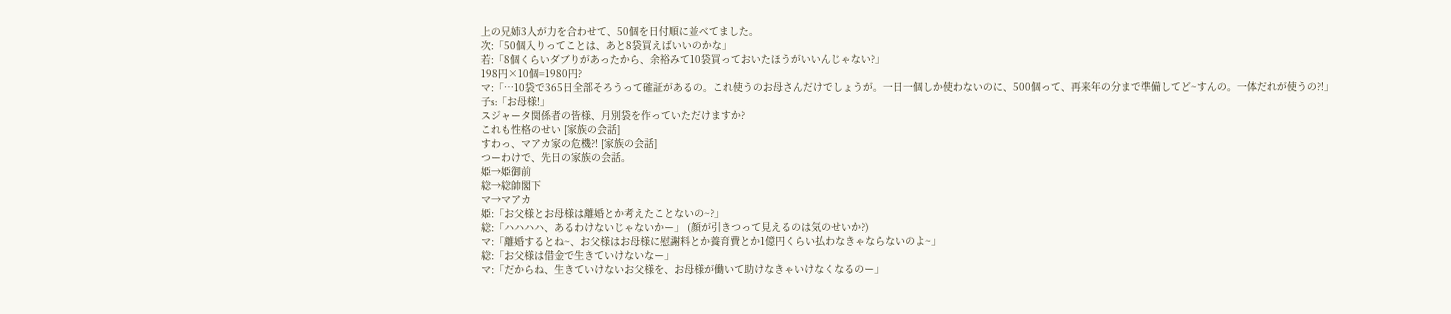上の兄姉3人が力を合わせて、50個を日付順に並べてました。
次:「50個入りってことは、あと8袋買えばいいのかな」
若:「8個くらいダブりがあったから、余裕みて10袋買っておいたほうがいいんじゃない?」
198円×10個=1980円?
マ:「…10袋で365日全部そろうって確証があるの。これ使うのお母さんだけでしょうが。一日一個しか使わないのに、500個って、再来年の分まで準備してど~すんの。一体だれが使うの?!」
子s:「お母様!」
スジャータ関係者の皆様、月別袋を作っていただけますか?
これも性格のせい [家族の会話]
すわっ、マアカ家の危機?! [家族の会話]
つーわけで、先日の家族の会話。
姫→姫御前
総→総帥閣下
マ→マアカ
姫:「お父様とお母様は離婚とか考えたことないの~?」
総:「ハハハハ、あるわけないじゃないかー」 (顔が引きつって見えるのは気のせいか?)
マ:「離婚するとね~、お父様はお母様に慰謝料とか養育費とか1億円くらい払わなきゃならないのよ~」
総:「お父様は借金で生きていけないなー」
マ:「だからね、生きていけないお父様を、お母様が働いて助けなきゃいけなくなるのー」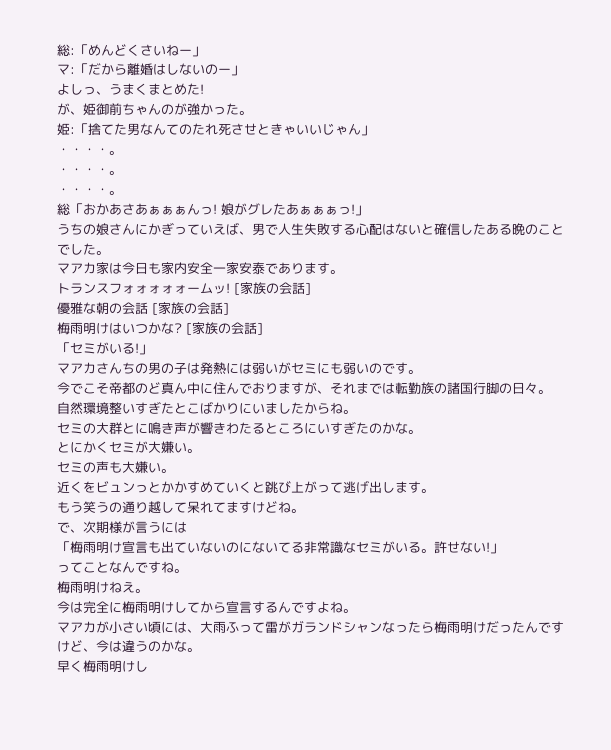総:「めんどくさいねー」
マ:「だから離婚はしないのー」
よしっ、うまくまとめた!
が、姫御前ちゃんのが強かった。
姫:「捨てた男なんてのたれ死させときゃいいじゃん」
・・・・。
・・・・。
・・・・。
総「おかあさあぁぁぁんっ! 娘がグレたあぁぁぁっ!」
うちの娘さんにかぎっていえば、男で人生失敗する心配はないと確信したある晩のことでした。
マアカ家は今日も家内安全一家安泰であります。
トランスフォォォォォームッ! [家族の会話]
優雅な朝の会話 [家族の会話]
梅雨明けはいつかな? [家族の会話]
「セミがいる!」
マアカさんちの男の子は発熱には弱いがセミにも弱いのです。
今でこそ帝都のど真ん中に住んでおりますが、それまでは転勤族の諸国行脚の日々。
自然環境整いすぎたとこばかりにいましたからね。
セミの大群とに鳴き声が響きわたるところにいすぎたのかな。
とにかくセミが大嫌い。
セミの声も大嫌い。
近くをビュンっとかかすめていくと跳び上がって逃げ出します。
もう笑うの通り越して呆れてますけどね。
で、次期様が言うには
「梅雨明け宣言も出ていないのにないてる非常識なセミがいる。許せない!」
ってことなんですね。
梅雨明けねえ。
今は完全に梅雨明けしてから宣言するんですよね。
マアカが小さい頃には、大雨ふって雷がガランドシャンなったら梅雨明けだったんですけど、今は違うのかな。
早く梅雨明けし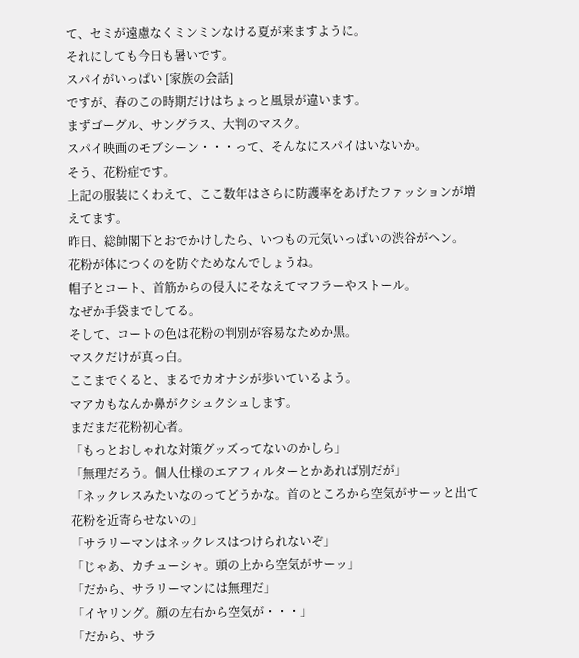て、セミが遠慮なくミンミンなける夏が来ますように。
それにしても今日も暑いです。
スパイがいっぱい [家族の会話]
ですが、春のこの時期だけはちょっと風景が違います。
まずゴーグル、サングラス、大判のマスク。
スパイ映画のモブシーン・・・って、そんなにスパイはいないか。
そう、花粉症です。
上記の服装にくわえて、ここ数年はさらに防護率をあげたファッションが増えてます。
昨日、総帥閣下とおでかけしたら、いつもの元気いっぱいの渋谷がヘン。
花粉が体につくのを防ぐためなんでしょうね。
帽子とコート、首筋からの侵入にそなえてマフラーやストール。
なぜか手袋までしてる。
そして、コートの色は花粉の判別が容易なためか黒。
マスクだけが真っ白。
ここまでくると、まるでカオナシが歩いているよう。
マアカもなんか鼻がクシュクシュします。
まだまだ花粉初心者。
「もっとおしゃれな対策グッズってないのかしら」
「無理だろう。個人仕様のエアフィルターとかあれば別だが」
「ネックレスみたいなのってどうかな。首のところから空気がサーッと出て花粉を近寄らせないの」
「サラリーマンはネックレスはつけられないぞ」
「じゃあ、カチューシャ。頭の上から空気がサーッ」
「だから、サラリーマンには無理だ」
「イヤリング。顔の左右から空気が・・・」
「だから、サラ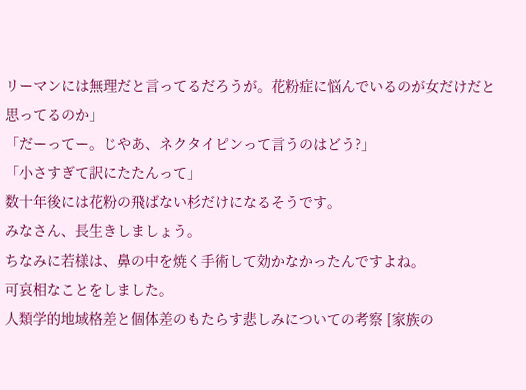リーマンには無理だと言ってるだろうが。花粉症に悩んでいるのが女だけだと思ってるのか」
「だーってー。じやあ、ネクタイピンって言うのはどう?」
「小さすぎて訳にたたんって」
数十年後には花粉の飛ばない杉だけになるそうです。
みなさん、長生きしましょう。
ちなみに若様は、鼻の中を焼く手術して効かなかったんですよね。
可哀相なことをしました。
人類学的地域格差と個体差のもたらす悲しみについての考察 [家族の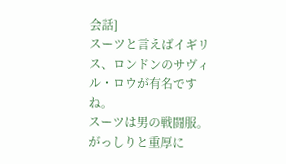会話]
スーツと言えばイギリス、ロンドンのサヴィル・ロウが有名ですね。
スーツは男の戦闘服。
がっしりと重厚に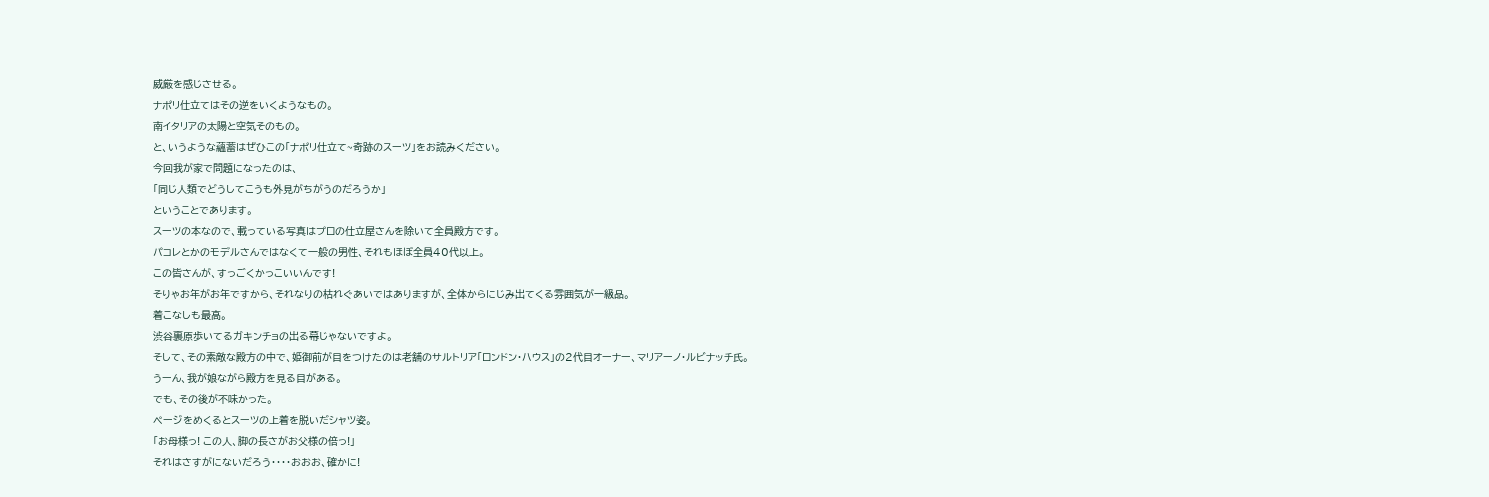威厳を感じさせる。
ナポリ仕立てはその逆をいくようなもの。
南イタリアの太陽と空気そのもの。
と、いうような蘊蓄はぜひこの「ナポリ仕立て~奇跡のスーツ」をお読みください。
今回我が家で問題になったのは、
「同じ人類でどうしてこうも外見がちがうのだろうか」
ということであります。
スーツの本なので、載っている写真はプロの仕立屋さんを除いて全員殿方です。
パコレとかのモデルさんではなくて一般の男性、それもほぼ全員40代以上。
この皆さんが、すっごくかっこいいんです!
そりゃお年がお年ですから、それなりの枯れぐあいではありますが、全体からにじみ出てくる雰囲気が一級品。
着こなしも最高。
渋谷裏原歩いてるガキンチョの出る幕じゃないですよ。
そして、その素敵な殿方の中で、姫御前が目をつけたのは老舗のサルトリア「ロンドン・ハウス」の2代目オーナー、マリアーノ・ルビナッチ氏。
うーん、我が娘ながら殿方を見る目がある。
でも、その後が不味かった。
ページをめくるとスーツの上着を脱いだシャツ姿。
「お母様っ! この人、脚の長さがお父様の倍っ!」
それはさすがにないだろう・・・・おおお、確かに!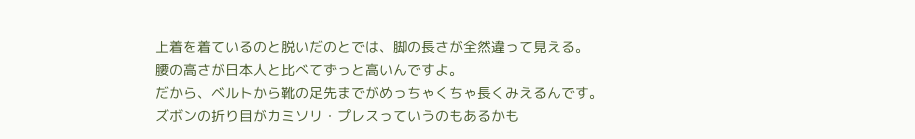上着を着ているのと脱いだのとでは、脚の長さが全然違って見える。
腰の高さが日本人と比べてずっと高いんですよ。
だから、ベルトから靴の足先までがめっちゃくちゃ長くみえるんです。
ズボンの折り目がカミソリ・プレスっていうのもあるかも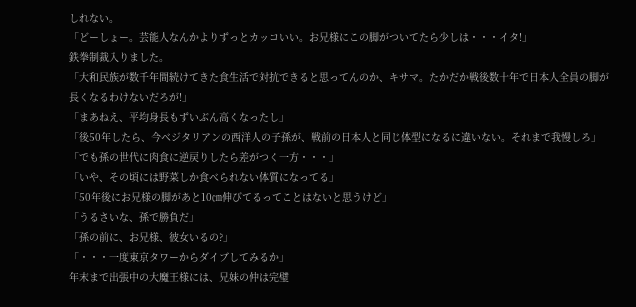しれない。
「どーしょー。芸能人なんかよりずっとカッコいい。お兄様にこの脚がついてたら少しは・・・イタ!」
鉄拳制裁入りました。
「大和民族が数千年間続けてきた食生活で対抗できると思ってんのか、キサマ。たかだか戦後数十年で日本人全員の脚が長くなるわけないだろが!」
「まあねえ、平均身長もずいぶん高くなったし」
「後50年したら、今ベジタリアンの西洋人の子孫が、戦前の日本人と同じ体型になるに違いない。それまで我慢しろ」
「でも孫の世代に肉食に逆戻りしたら差がつく一方・・・」
「いや、その頃には野菜しか食べられない体質になってる」
「50年後にお兄様の脚があと10㎝伸びてるってことはないと思うけど」
「うるさいな、孫で勝負だ」
「孫の前に、お兄様、彼女いるの?」
「・・・一度東京タワーからダイブしてみるか」
年末まで出張中の大魔王様には、兄妹の仲は完璧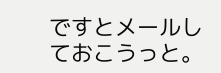ですとメールしておこうっと。